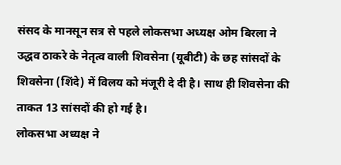संसद के मानसून सत्र से पहले लोकसभा अध्यक्ष ओम बिरला ने उद्धव ठाकरे के नेतृत्व वाली शिवसेना (यूबीटी) के छह सांसदों के शिवसेना (शिंदे) में विलय को मंजूरी दे दी है। साथ ही शिवसेना की ताकत 13 सांसदों की हो गई है।
लोकसभा अध्यक्ष ने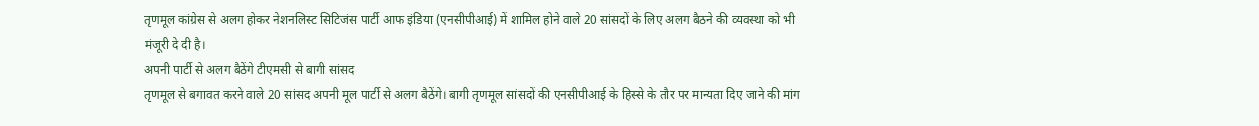तृणमूल कांग्रेस से अलग होकर नेशनलिस्ट सिटिजंस पार्टी आफ इंडिया (एनसीपीआई) में शामिल होने वाले 20 सांसदों के लिए अलग बैठने की व्यवस्था को भी मंजूरी दे दी है।
अपनी पार्टी से अलग बैठेंगे टीएमसी से बागी सांसद
तृणमूल से बगावत करने वाले 20 सांसद अपनी मूल पार्टी से अलग बैठेंगे। बागी तृणमूल सांसदों की एनसीपीआई के हिस्से के तौर पर मान्यता दिए जाने की मांग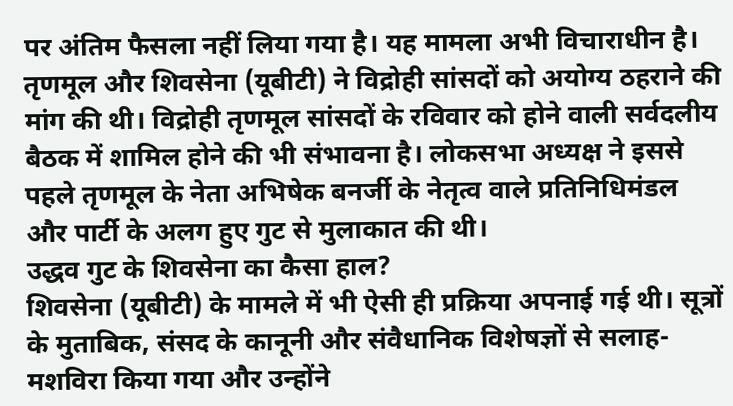पर अंतिम फैसला नहीं लिया गया है। यह मामला अभी विचाराधीन है।
तृणमूल और शिवसेना (यूबीटी) ने विद्रोही सांसदों को अयोग्य ठहराने की मांग की थी। विद्रोही तृणमूल सांसदों के रविवार को होने वाली सर्वदलीय बैठक में शामिल होने की भी संभावना है। लोकसभा अध्यक्ष ने इससे पहले तृणमूल के नेता अभिषेक बनर्जी के नेतृत्व वाले प्रतिनिधिमंडल और पार्टी के अलग हुए गुट से मुलाकात की थी।
उद्धव गुट के शिवसेना का कैसा हाल?
शिवसेना (यूबीटी) के मामले में भी ऐसी ही प्रक्रिया अपनाई गई थी। सूत्रों के मुताबिक, संसद के कानूनी और संवैधानिक विशेषज्ञों से सलाह-मशविरा किया गया और उन्होंने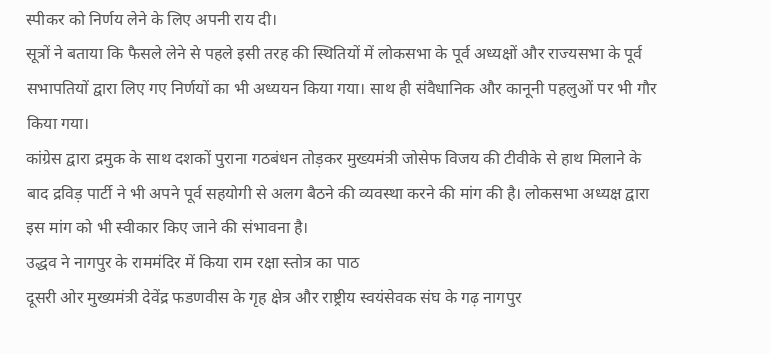स्पीकर को निर्णय लेने के लिए अपनी राय दी।
सूत्रों ने बताया कि फैसले लेने से पहले इसी तरह की स्थितियों में लोकसभा के पूर्व अध्यक्षों और राज्यसभा के पूर्व सभापतियों द्वारा लिए गए निर्णयों का भी अध्ययन किया गया। साथ ही संवैधानिक और कानूनी पहलुओं पर भी गौर किया गया।
कांग्रेस द्वारा द्रमुक के साथ दशकों पुराना गठबंधन तोड़कर मुख्यमंत्री जोसेफ विजय की टीवीके से हाथ मिलाने के बाद द्रविड़ पार्टी ने भी अपने पूर्व सहयोगी से अलग बैठने की व्यवस्था करने की मांग की है। लोकसभा अध्यक्ष द्वारा इस मांग को भी स्वीकार किए जाने की संभावना है।
उद्धव ने नागपुर के राममंदिर में किया राम रक्षा स्तोत्र का पाठ
दूसरी ओर मुख्यमंत्री देवेंद्र फडणवीस के गृह क्षेत्र और राष्ट्रीय स्वयंसेवक संघ के गढ़ नागपुर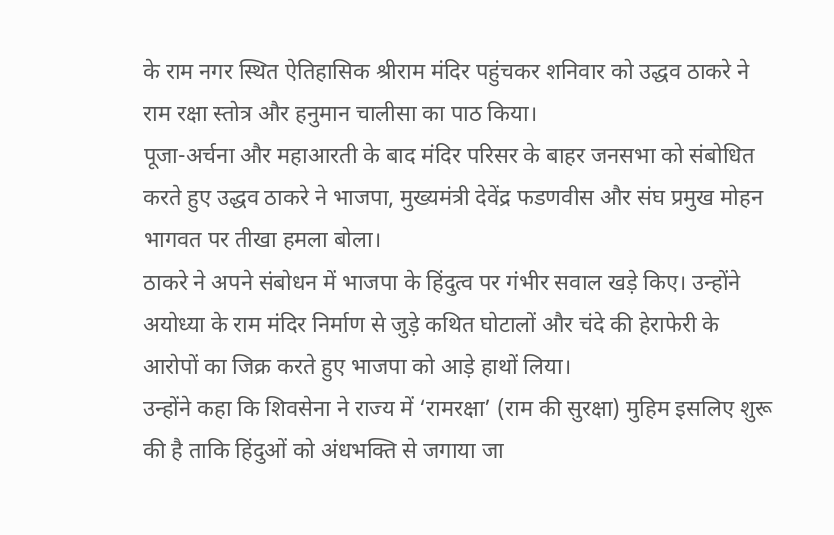के राम नगर स्थित ऐतिहासिक श्रीराम मंदिर पहुंचकर शनिवार को उद्धव ठाकरे ने राम रक्षा स्तोत्र और हनुमान चालीसा का पाठ किया।
पूजा-अर्चना और महाआरती के बाद मंदिर परिसर के बाहर जनसभा को संबोधित करते हुए उद्धव ठाकरे ने भाजपा, मुख्यमंत्री देवेंद्र फडणवीस और संघ प्रमुख मोहन भागवत पर तीखा हमला बोला।
ठाकरे ने अपने संबोधन में भाजपा के हिंदुत्व पर गंभीर सवाल खड़े किए। उन्होंने अयोध्या के राम मंदिर निर्माण से जुड़े कथित घोटालों और चंदे की हेराफेरी के आरोपों का जिक्र करते हुए भाजपा को आड़े हाथों लिया।
उन्होंने कहा कि शिवसेना ने राज्य में ‘रामरक्षा’ (राम की सुरक्षा) मुहिम इसलिए शुरू की है ताकि हिंदुओं को अंधभक्ति से जगाया जा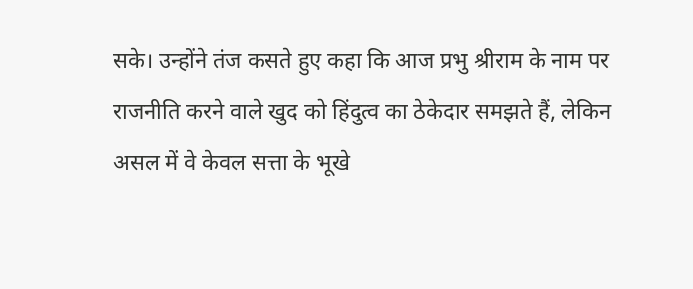सके। उन्होंने तंज कसते हुए कहा कि आज प्रभु श्रीराम के नाम पर राजनीति करने वाले खुद को हिंदुत्व का ठेकेदार समझते हैं, लेकिन असल में वे केवल सत्ता के भूखे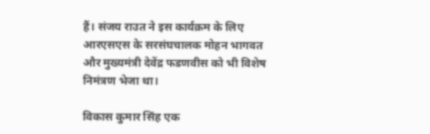हैं। संजय राउत ने इस कार्यक्रम के लिए आरएसएस के सरसंघचालक मोहन भागवत और मुख्यमंत्री देवेंद्र फडणवीस को भी विशेष निमंत्रण भेजा था।

विकास कुमार सिंह एक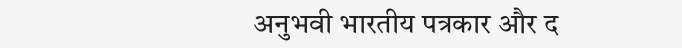अनुभवी भारतीय पत्रकार और द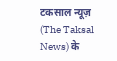टकसाल न्यूज़ (The Taksal News) के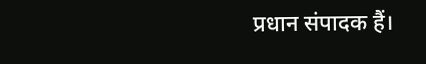प्रधान संपादक हैं।